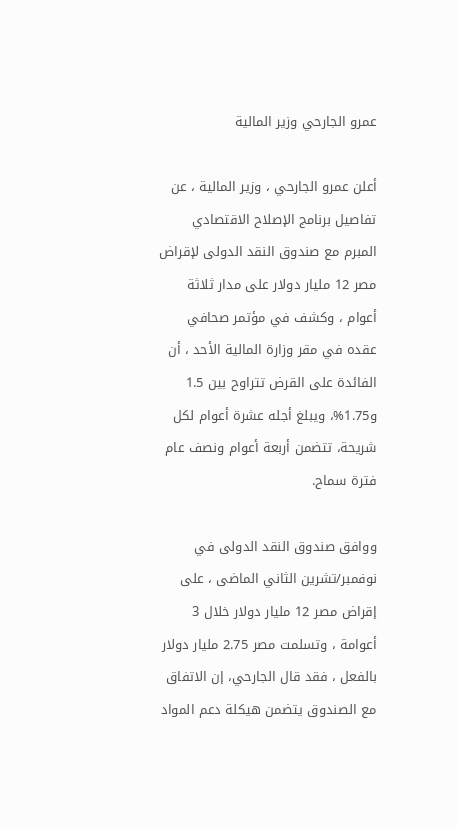عمرو الجارحي وزير المالية

أعلن عمرو الجارحي ، وزير المالية ، عن تفاصيل برنامج الإصلاح الاقتصادي المبرم مع صندوق النقد الدولى لإقراض مصر 12 مليار دولار على مدار ثلاثة أعوام ، وكشف في مؤتمر صحافي عقده في مقر وزارة المالية الأحد ، أن الفائدة على القرض تتراوح بين 1.5 و1.75%، ويبلغ أجله عشرة أعوام لكل شريحة، تتضمن أربعة أعوام ونصف عام فترة سماح.

ووافق صندوق النقد الدولى في نوفمبر/تشرين الثاني الماضى ، على إقراض مصر 12 مليار دولار خلال 3 أعوامة ، وتسلمت مصر 2.75 مليار دولار بالفعل ، فقد قال الجارحي، إن الاتفاق مع الصندوق يتضمن هيكلة دعم المواد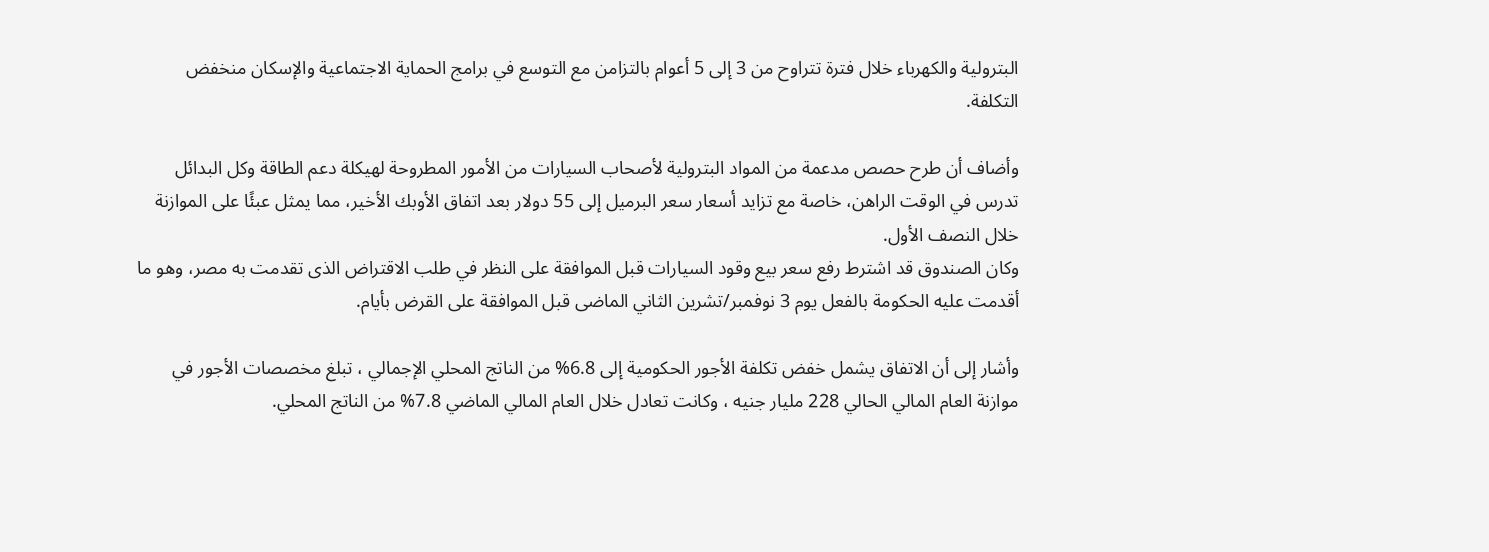البترولية والكهرباء خلال فترة تتراوح من 3 إلى 5 أعوام بالتزامن مع التوسع في برامج الحماية الاجتماعية والإسكان منخفض التكلفة.

وأضاف أن طرح حصص مدعمة من المواد البترولية لأصحاب السيارات من الأمور المطروحة لهيكلة دعم الطاقة وكل البدائل تدرس في الوقت الراهن، خاصة مع تزايد أسعار سعر البرميل إلى 55 دولار بعد اتفاق الأوبك الأخير، مما يمثل عبئًا على الموازنة خلال النصف الأول.
وكان الصندوق قد اشترط رفع سعر بيع وقود السيارات قبل الموافقة على النظر في طلب الاقتراض الذى تقدمت به مصر، وهو ما أقدمت عليه الحكومة بالفعل يوم 3 نوفمبر/تشرين الثاني الماضى قبل الموافقة على القرض بأيام.

وأشار إلى أن الاتفاق يشمل خفض تكلفة الأجور الحكومية إلى 6.8% من الناتج المحلي الإجمالي ، تبلغ مخصصات الأجور في موازنة العام المالي الحالي 228 مليار جنيه ، وكانت تعادل خلال العام المالي الماضي 7.8% من الناتج المحلي.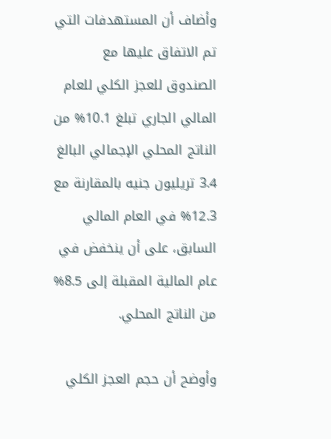وأضاف أن المستهدفات التي تم الاتفاق عليها مع الصندوق للعجز الكلي للعام المالي الجاري تبلغ 10.1% من الناتج المحلي الإجمالي البالغ 3.4 تريليون جنيه بالمقارنة مع 12.3% في العام المالي السابق، على أن ينخفض في عام المالية المقبلة إلى 8.5% من الناتج المحلي.

وأوضح أن حجم العجز الكلي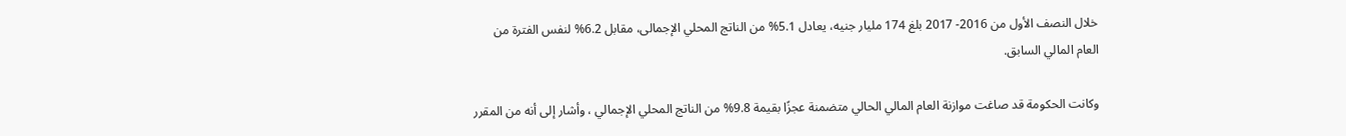خلال النصف الأول من 2016- 2017 بلغ 174 مليار جنيه، يعادل 5.1% من الناتج المحلي الإجمالى، مقابل 6.2% لنفس الفترة من العام المالي السابق.

وكانت الحكومة قد صاغت موازنة العام المالي الحالي متضمنة عجزًا بقيمة 9.8% من الناتج المحلي الإجمالي ، وأشار إلى أنه من المقرر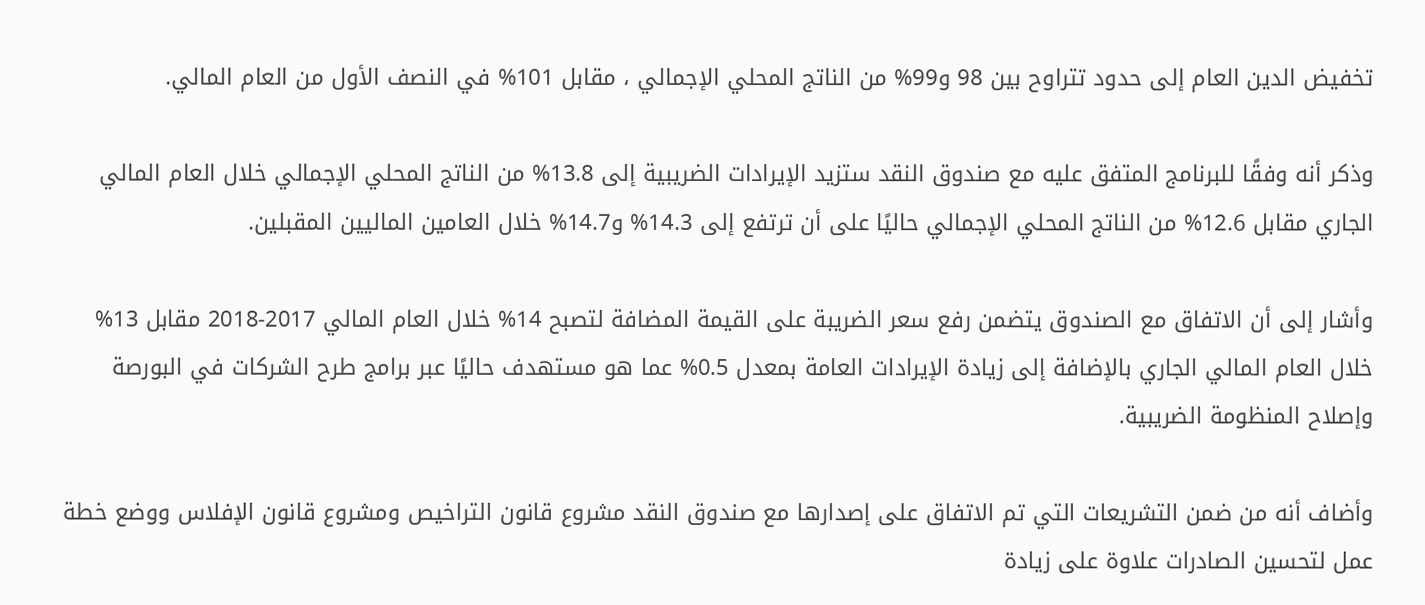تخفيض الدين العام إلى حدود تتراوح بين 98 و99% من الناتج المحلي الإجمالي ، مقابل 101% في النصف الأول من العام المالي.

وذكر أنه وفقًا للبرنامج المتفق عليه مع صندوق النقد ستزيد الإيرادات الضريبية إلى 13.8% من الناتج المحلي الإجمالي خلال العام المالي الجاري مقابل 12.6% من الناتج المحلي الإجمالي حاليًا على أن ترتفع إلى 14.3% و14.7% خلال العامين الماليين المقبلين.

وأشار إلى أن الاتفاق مع الصندوق يتضمن رفع سعر الضريبة على القيمة المضافة لتصبح 14% خلال العام المالي 2017-2018 مقابل 13% خلال العام المالي الجاري بالإضافة إلى زيادة الإيرادات العامة بمعدل 0.5% عما هو مستهدف حاليًا عبر برامج طرح الشركات في البورصة وإصلاح المنظومة الضريبية.

وأضاف أنه من ضمن التشريعات التي تم الاتفاق على إصدارها مع صندوق النقد مشروع قانون التراخيص ومشروع قانون الإفلاس ووضع خطة عمل لتحسين الصادرات علاوة على زيادة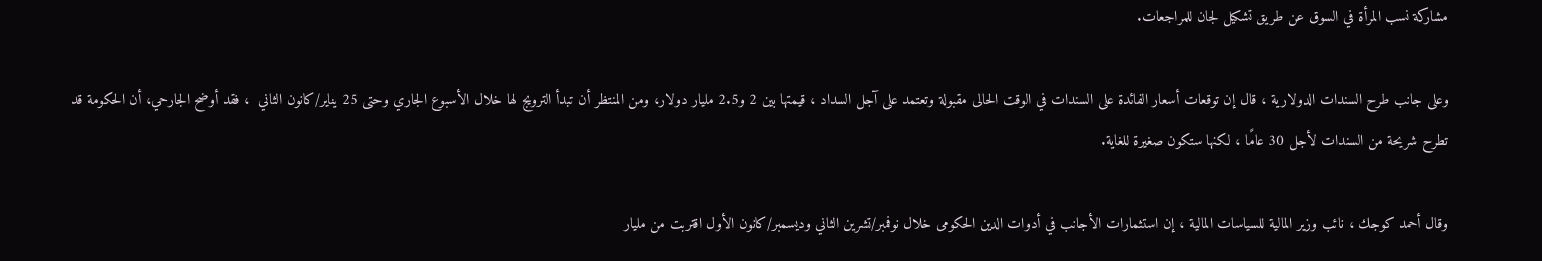مشاركة نسب المرأة في السوق عن طريق تشكيل لجان للمراجعات.

وعلى جانب طرح السندات الدولارية ، قال إن توقعات أسعار الفائدة على السندات في الوقت الحالى مقبولة وتعتمد على آجل السداد ، قيمتها بين 2 و2.5 مليار دولار، ومن المنتظر أن تبدأ الترويج لها خلال الأسبوع الجاري وحتى 25 يناير/كانون الثاني  ، فقد أوضح الجارحي، أن الحكومة قد تطرح شريحة من السندات لأجل 30 عامًا ، لكنها ستكون صغيرة للغاية.

وقال أحمد كوجك ، نائب وزير المالية للسياسات المالية ، إن استثمارات الأجانب في أدوات الدين الحكومى خلال نوفمبر/تشرين الثاني وديسمبر/كانون الأول اقتربت من مليار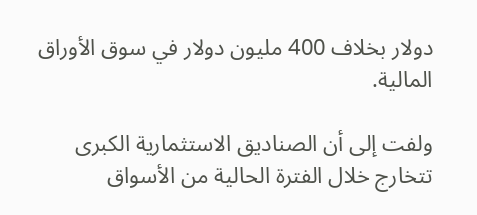دولار بخلاف 400 مليون دولار في سوق الأوراق المالية.

ولفت إلى أن الصناديق الاستثمارية الكبرى تتخارج خلال الفترة الحالية من الأسواق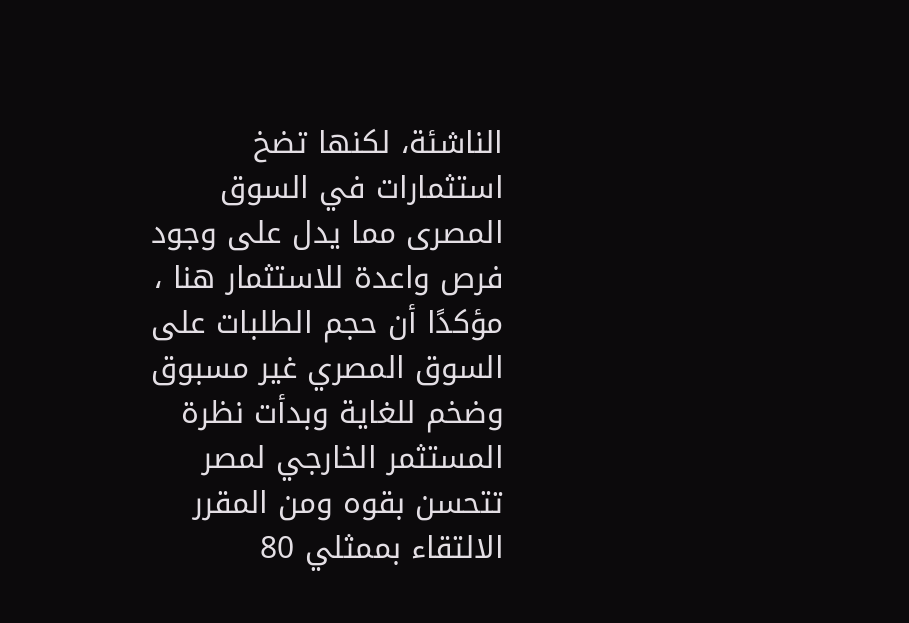الناشئة، لكنها تضخ استثمارات في السوق المصرى مما يدل على وجود فرص واعدة للاستثمار هنا ، مؤكدًا أن حجم الطلبات على السوق المصري غير مسبوق وضخم للغاية وبدأت نظرة المستثمر الخارجي لمصر تتحسن بقوه ومن المقرر الالتقاء بممثلي 80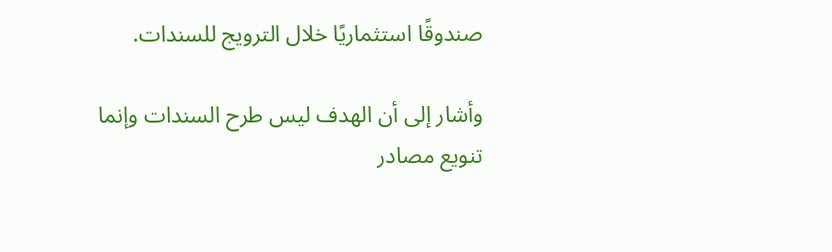صندوقًا استثماريًا خلال الترويج للسندات.

وأشار إلى أن الهدف ليس طرح السندات وإنما تنويع مصادر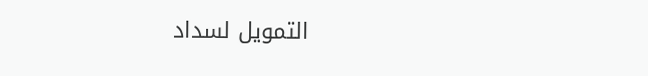التمويل لسداد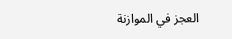العجز في الموازنة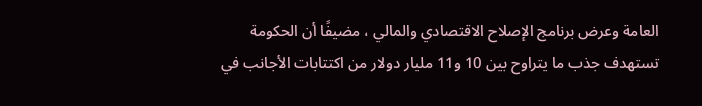العامة وعرض برنامج الإصلاح الاقتصادي والمالي ، مضيفًا أن الحكومة تستهدف جذب ما يتراوح بين 10 و11 مليار دولار من اكتتابات الأجانب في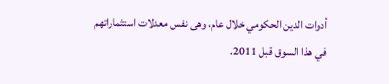أدوات الدين الحكومي خلال عام، وهى نفس معدلات استثماراتهم في هذا السوق قبل 2011.